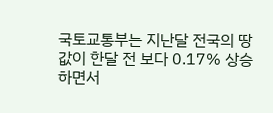국토교통부는 지난달 전국의 땅값이 한달 전 보다 0.17% 상승하면서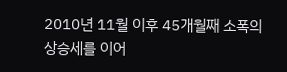2010년 11월 이후 45개월째 소폭의 상승세를 이어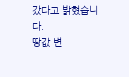갔다고 밝혔습니다.
땅값 변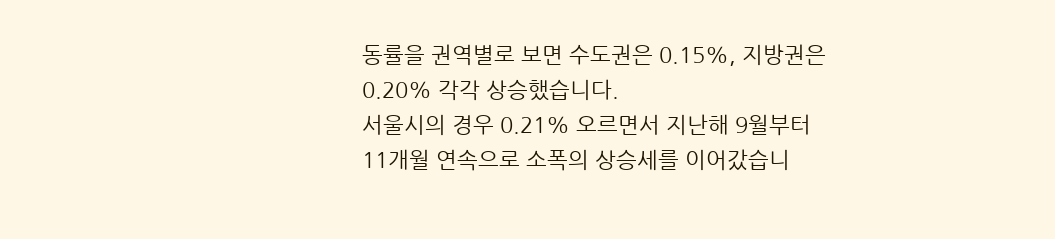동률을 권역별로 보면 수도권은 0.15%, 지방권은 0.20% 각각 상승했습니다.
서울시의 경우 0.21% 오르면서 지난해 9월부터 11개월 연속으로 소폭의 상승세를 이어갔습니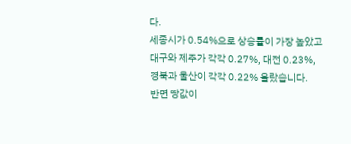다.
세종시가 0.54%으로 상승률이 가장 높았고 대구와 제주가 각각 0.27%, 대전 0.23%, 경북과 울산이 각각 0.22% 올랐습니다.
반면 땅값이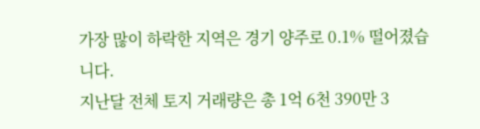가장 많이 하락한 지역은 경기 양주로 0.1% 떨어졌습니다.
지난달 전체 토지 거래량은 총 1억 6천 390만 3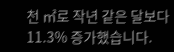천 ㎡로 작년 같은 달보다 11.3% 증가했습니다.